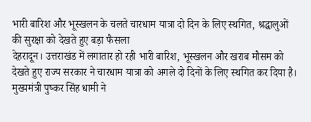भारी बारिश और भूस्खलन के चलते चारधाम यात्रा दो दिन के लिए स्थगित, श्रद्धालुओं की सुरक्षा को देखते हुए बड़ा फैसला
देहरादून। उत्तराखंड में लगातार हो रही भारी बारिश, भूस्खलन और खराब मौसम को देखते हुए राज्य सरकार ने चारधाम यात्रा को अगले दो दिनों के लिए स्थगित कर दिया है। मुख्यमंत्री पुष्कर सिंह धामी ने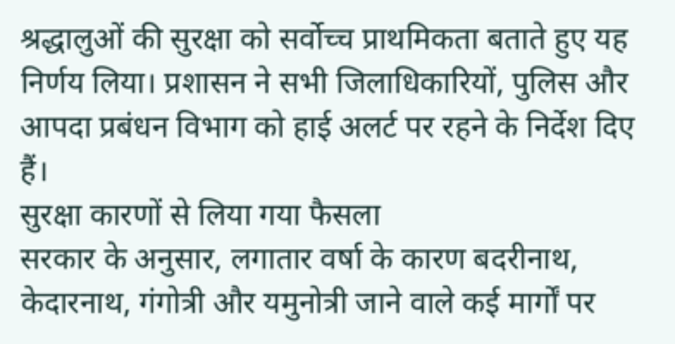श्रद्धालुओं की सुरक्षा को सर्वोच्च प्राथमिकता बताते हुए यह निर्णय लिया। प्रशासन ने सभी जिलाधिकारियों, पुलिस और आपदा प्रबंधन विभाग को हाई अलर्ट पर रहने के निर्देश दिए हैं।
सुरक्षा कारणों से लिया गया फैसला
सरकार के अनुसार, लगातार वर्षा के कारण बदरीनाथ, केदारनाथ, गंगोत्री और यमुनोत्री जाने वाले कई मार्गों पर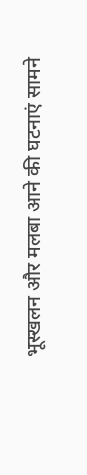भूस्खलन और मलबा आने की घटनाएं सामने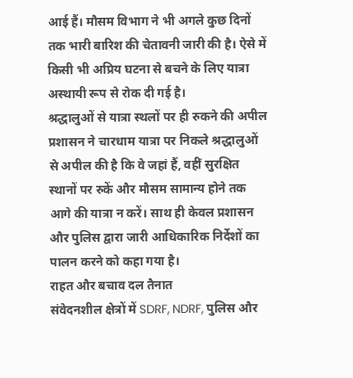आई हैं। मौसम विभाग ने भी अगले कुछ दिनों तक भारी बारिश की चेतावनी जारी की है। ऐसे में किसी भी अप्रिय घटना से बचने के लिए यात्रा अस्थायी रूप से रोक दी गई है।
श्रद्धालुओं से यात्रा स्थलों पर ही रुकने की अपील
प्रशासन ने चारधाम यात्रा पर निकले श्रद्धालुओं से अपील की है कि वे जहां हैं, वहीं सुरक्षित स्थानों पर रुकें और मौसम सामान्य होने तक आगे की यात्रा न करें। साथ ही केवल प्रशासन और पुलिस द्वारा जारी आधिकारिक निर्देशों का पालन करने को कहा गया है।
राहत और बचाव दल तैनात
संवेदनशील क्षेत्रों में SDRF, NDRF, पुलिस और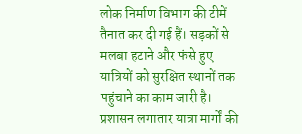लोक निर्माण विभाग की टीमें तैनात कर दी गई हैं। सड़कों से मलबा हटाने और फंसे हुए यात्रियों को सुरक्षित स्थानों तक पहुंचाने का काम जारी है। प्रशासन लगातार यात्रा मार्गों की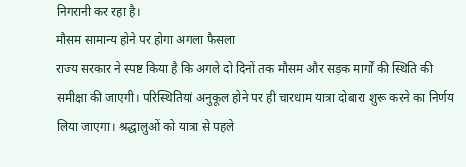निगरानी कर रहा है।
मौसम सामान्य होने पर होगा अगला फैसला
राज्य सरकार ने स्पष्ट किया है कि अगले दो दिनों तक मौसम और सड़क मार्गों की स्थिति की समीक्षा की जाएगी। परिस्थितियां अनुकूल होने पर ही चारधाम यात्रा दोबारा शुरू करने का निर्णय लिया जाएगा। श्रद्धालुओं को यात्रा से पहले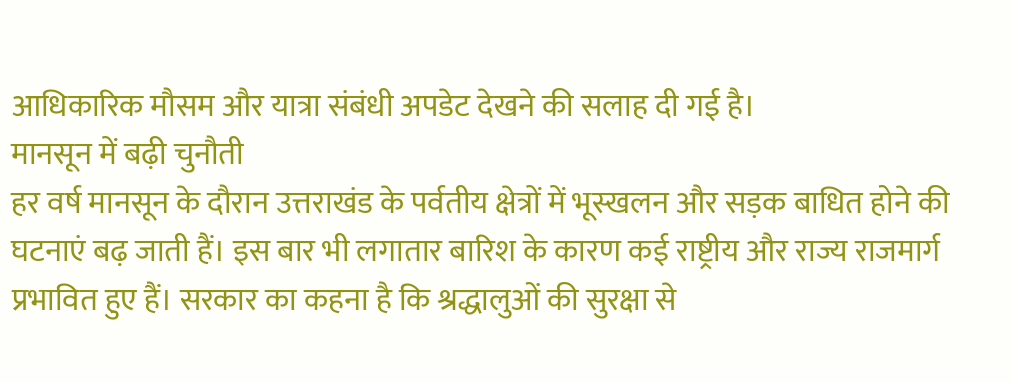आधिकारिक मौसम और यात्रा संबंधी अपडेट देखने की सलाह दी गई है।
मानसून में बढ़ी चुनौती
हर वर्ष मानसून के दौरान उत्तराखंड के पर्वतीय क्षेत्रों में भूस्खलन और सड़क बाधित होने की घटनाएं बढ़ जाती हैं। इस बार भी लगातार बारिश के कारण कई राष्ट्रीय और राज्य राजमार्ग प्रभावित हुए हैं। सरकार का कहना है कि श्रद्धालुओं की सुरक्षा से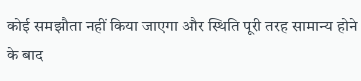कोई समझौता नहीं किया जाएगा और स्थिति पूरी तरह सामान्य होने के बाद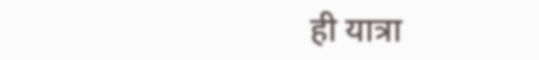ही यात्रा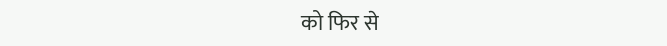को फिर से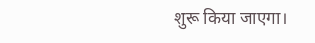शुरू किया जाएगा।